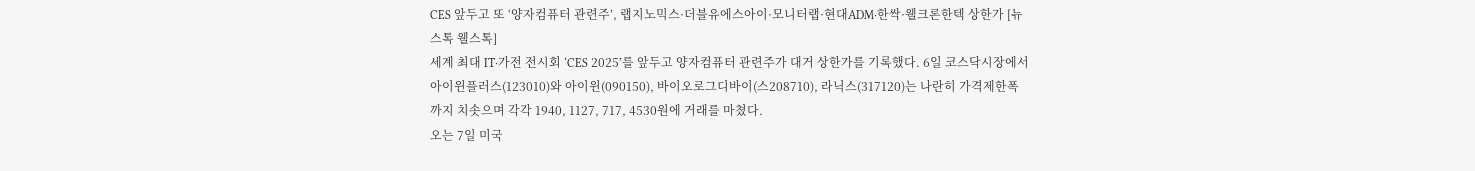CES 앞두고 또 ‘양자컴퓨터 관련주’, 랩지노믹스·더블유에스아이·모니터랩·현대ADM·한싹·웰크론한텍 상한가 [뉴스톡 웰스톡]
세계 최대 IT·가전 전시회 ‘CES 2025’를 앞두고 양자컴퓨터 관련주가 대거 상한가를 기록했다. 6일 코스닥시장에서 아이윈플러스(123010)와 아이윈(090150), 바이오로그디바이(스208710), 라닉스(317120)는 나란히 가격제한폭까지 치솟으며 각각 1940, 1127, 717, 4530원에 거래를 마쳤다.
오는 7일 미국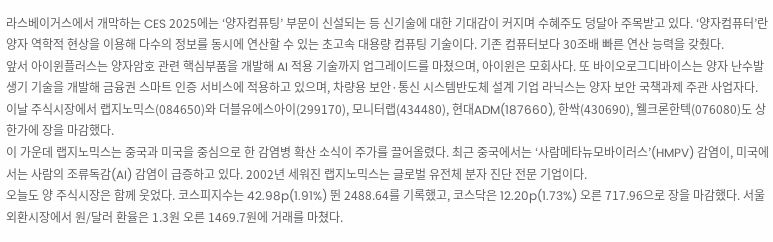라스베이거스에서 개막하는 CES 2025에는 ‘양자컴퓨팅’ 부문이 신설되는 등 신기술에 대한 기대감이 커지며 수혜주도 덩달아 주목받고 있다. ‘양자컴퓨터’란 양자 역학적 현상을 이용해 다수의 정보를 동시에 연산할 수 있는 초고속 대용량 컴퓨팅 기술이다. 기존 컴퓨터보다 30조배 빠른 연산 능력을 갖췄다.
앞서 아이윈플러스는 양자암호 관련 핵심부품을 개발해 AI 적용 기술까지 업그레이드를 마쳤으며, 아이윈은 모회사다. 또 바이오로그디바이스는 양자 난수발생기 기술을 개발해 금융권 스마트 인증 서비스에 적용하고 있으며, 차량용 보안·통신 시스템반도체 설계 기업 라닉스는 양자 보안 국책과제 주관 사업자다.
이날 주식시장에서 랩지노믹스(084650)와 더블유에스아이(299170), 모니터랩(434480), 현대ADM(187660), 한싹(430690), 웰크론한텍(076080)도 상한가에 장을 마감했다.
이 가운데 랩지노믹스는 중국과 미국을 중심으로 한 감염병 확산 소식이 주가를 끌어올렸다. 최근 중국에서는 ‘사람메타뉴모바이러스’(HMPV) 감염이, 미국에서는 사람의 조류독감(AI) 감염이 급증하고 있다. 2002년 세워진 랩지노믹스는 글로벌 유전체 분자 진단 전문 기업이다.
오늘도 양 주식시장은 함께 웃었다. 코스피지수는 42.98p(1.91%) 뛴 2488.64를 기록했고, 코스닥은 12.20p(1.73%) 오른 717.96으로 장을 마감했다. 서울외환시장에서 원/달러 환율은 1.3원 오른 1469.7원에 거래를 마쳤다.